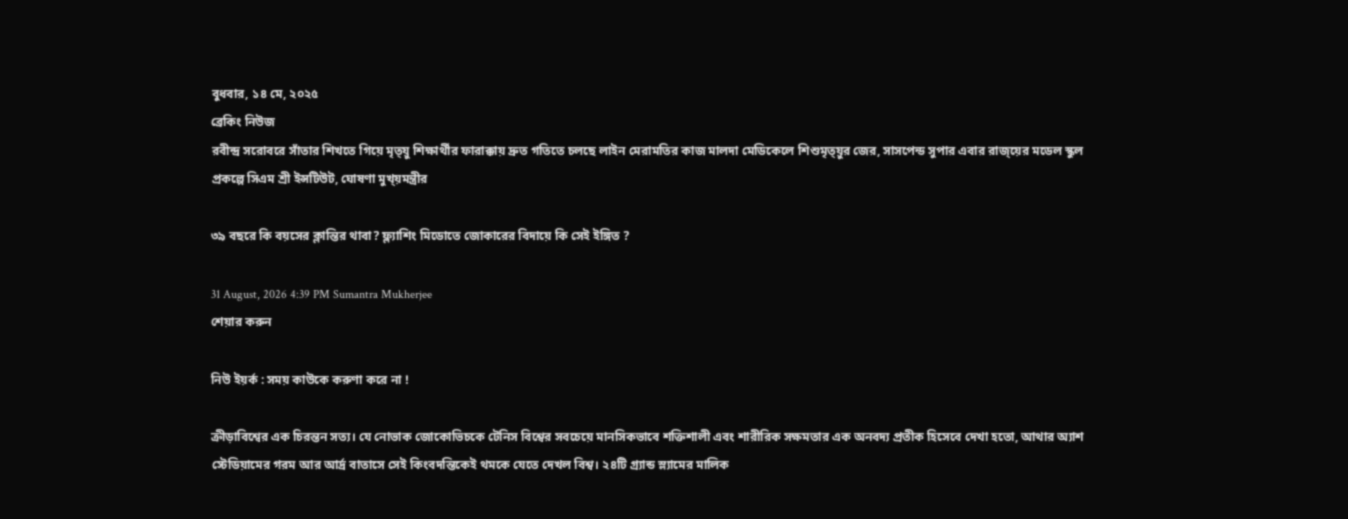বুধবার, ১৪ মে, ২০২৫
ব্রেকিং নিউজ
রবীন্দ্র সরোবরে সাঁতার শিখতে গিয়ে মৃত্য়ু শিক্ষার্থীর ফারাক্কায় দ্রুত গতিতে চলছে লাইন মেরামতির কাজ মালদা মেডিকেলে শিশুমৃত্য়ুর জের, সাসপেন্ড সুপার এবার রাজ্য়ের মডেল স্কুল প্রকল্পে সিএম শ্রী ইন্সটিউট, ঘোষণা মুখ্য়মন্ত্রীর

৩৯ বছরে কি বয়সের ক্লান্তির থাবা? ফ্ল্যাশিং মিডোতে জোকারের বিদায়ে কি সেই ইঙ্গিত ?

31 August, 2026 4:39 PM Sumantra Mukherjee
শেয়ার করুন

নিউ ইয়র্ক : সময় কাউকে করুণা করে না !

ক্রীড়াবিশ্বের এক চিরন্তন সত্য। যে নোভাক জোকোভিচকে টেনিস বিশ্বের সবচেয়ে মানসিকভাবে শক্তিশালী এবং শারীরিক সক্ষমতার এক অনবদ্য প্রতীক হিসেবে দেখা হতো, আথার অ্যাশ স্টেডিয়ামের গরম আর আর্দ্র বাতাসে সেই কিংবদন্তিকেই থমকে যেতে দেখল বিশ্ব। ২৪টি গ্র্যান্ড স্ল্যামের মালিক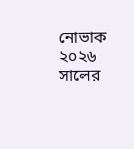নোভাক ২০২৬ সালের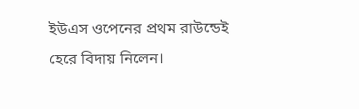ইউএস ওপেনের প্রথম রাউন্ডেই হেরে বিদায় নিলেন।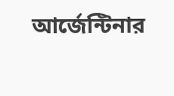আর্জেন্টিনার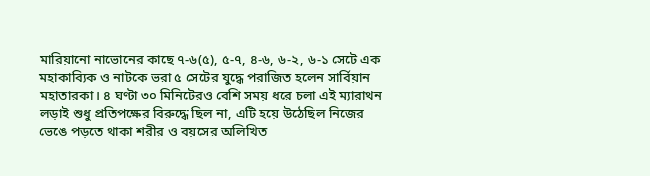মারিয়ানো নাভোনের কাছে ৭-৬(৫), ৫-৭, ৪-৬, ৬-২, ৬-১ সেটে এক মহাকাব্যিক ও নাটকে ভরা ৫ সেটের যুদ্ধে পরাজিত হলেন সার্বিয়ান মহাতারকা। ৪ ঘণ্টা ৩০ মিনিটেরও বেশি সময় ধরে চলা এই ম্যারাথন লড়াই শুধু প্রতিপক্ষের বিরুদ্ধে ছিল না, এটি হয়ে উঠেছিল নিজের ভেঙে পড়তে থাকা শরীর ও বয়সের অলিখিত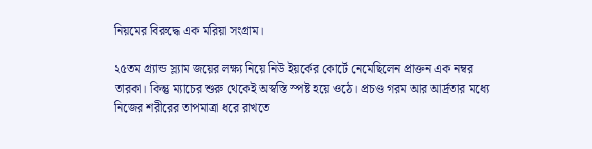নিয়মের বিরুদ্ধে এক মরিয়া সংগ্রাম।

২৫তম গ্র্যান্ড স্ল্যাম জয়ের লক্ষ্য নিয়ে নিউ ইয়র্কের কোর্টে নেমেছিলেন প্রাক্তন এক নম্বর তারকা। কিন্তু ম্যাচের শুরু থেকেই অস্বস্তি স্পষ্ট হয়ে ওঠে। প্রচণ্ড গরম আর আর্দ্রতার মধ্যে নিজের শরীরের তাপমাত্রা ধরে রাখতে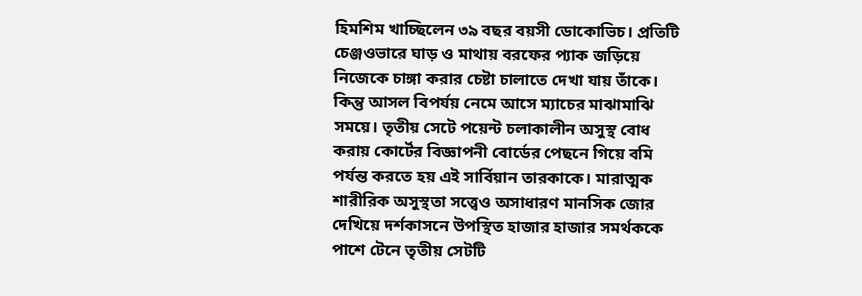হিমশিম খাচ্ছিলেন ৩৯ বছর বয়সী ডোকোভিচ। প্রতিটি চেঞ্জওভারে ঘাড় ও মাথায় বরফের প্যাক জড়িয়ে নিজেকে চাঙ্গা করার চেষ্টা চালাতে দেখা যায় তাঁকে। কিন্তু আসল বিপর্যয় নেমে আসে ম্যাচের মাঝামাঝি সময়ে। তৃতীয় সেটে পয়েন্ট চলাকালীন অসুস্থ বোধ করায় কোর্টের বিজ্ঞাপনী বোর্ডের পেছনে গিয়ে বমি পর্যন্ত করতে হয় এই সার্বিয়ান তারকাকে। মারাত্মক শারীরিক অসুস্থতা সত্ত্বেও অসাধারণ মানসিক জোর দেখিয়ে দর্শকাসনে উপস্থিত হাজার হাজার সমর্থককে পাশে টেনে তৃতীয় সেটটি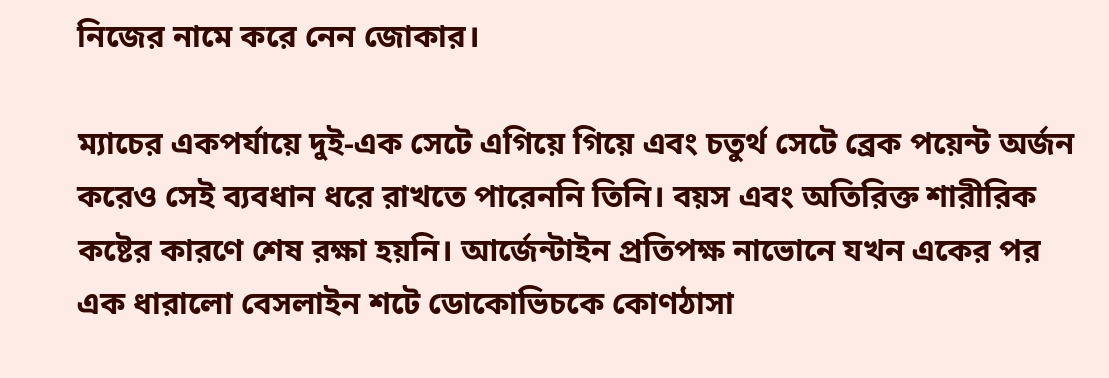নিজের নামে করে নেন জোকার।

ম্যাচের একপর্যায়ে দুই-এক সেটে এগিয়ে গিয়ে এবং চতুর্থ সেটে ব্রেক পয়েন্ট অর্জন করেও সেই ব্যবধান ধরে রাখতে পারেননি তিনি। বয়স এবং অতিরিক্ত শারীরিক কষ্টের কারণে শেষ রক্ষা হয়নি। আর্জেন্টাইন প্রতিপক্ষ নাভোনে যখন একের পর এক ধারালো বেসলাইন শটে ডোকোভিচকে কোণঠাসা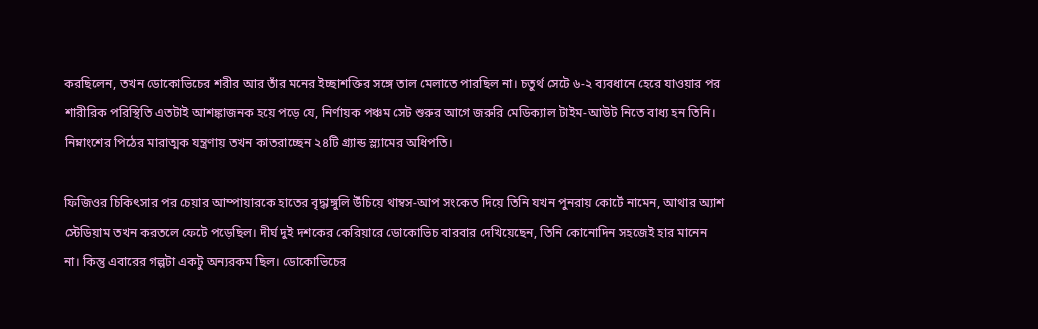করছিলেন, তখন ডোকোভিচের শরীর আর তাঁর মনের ইচ্ছাশক্তির সঙ্গে তাল মেলাতে পারছিল না। চতুর্থ সেটে ৬-২ ব্যবধানে হেরে যাওয়ার পর শারীরিক পরিস্থিতি এতটাই আশঙ্কাজনক হয়ে পড়ে যে, নির্ণায়ক পঞ্চম সেট শুরুর আগে জরুরি মেডিক্যাল টাইম-আউট নিতে বাধ্য হন তিনি। নিম্নাংশের পিঠের মারাত্মক যন্ত্রণায় তখন কাতরাচ্ছেন ২৪টি গ্র্যান্ড স্ল্যামের অধিপতি।

ফিজিওর চিকিৎসার পর চেয়ার আম্পায়ারকে হাতের বৃদ্ধাঙ্গুলি উঁচিয়ে থাম্বস-আপ সংকেত দিয়ে তিনি যখন পুনরায় কোর্টে নামেন, আথার অ্যাশ স্টেডিয়াম তখন করতলে ফেটে পড়েছিল। দীর্ঘ দুই দশকের কেরিয়ারে ডোকোভিচ বারবার দেখিয়েছেন, তিনি কোনোদিন সহজেই হার মানেন না। কিন্তু এবারের গল্পটা একটু অন্যরকম ছিল। ডোকোভিচের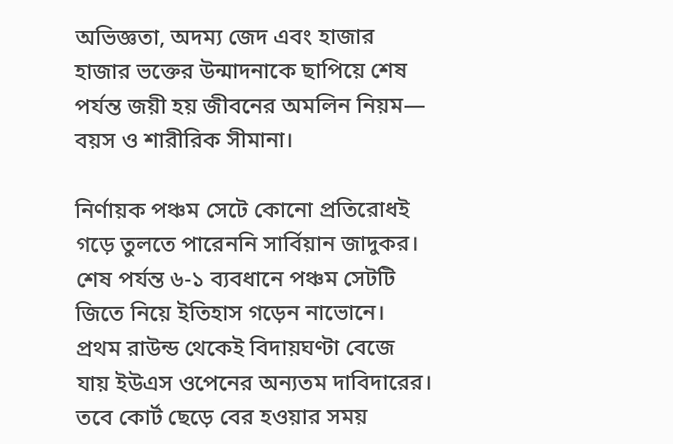অভিজ্ঞতা, অদম্য জেদ এবং হাজার হাজার ভক্তের উন্মাদনাকে ছাপিয়ে শেষ পর্যন্ত জয়ী হয় জীবনের অমলিন নিয়ম— বয়স ও শারীরিক সীমানা।

নির্ণায়ক পঞ্চম সেটে কোনো প্রতিরোধই গড়ে তুলতে পারেননি সার্বিয়ান জাদুকর। শেষ পর্যন্ত ৬-১ ব্যবধানে পঞ্চম সেটটি জিতে নিয়ে ইতিহাস গড়েন নাভোনে। প্রথম রাউন্ড থেকেই বিদায়ঘণ্টা বেজে যায় ইউএস ওপেনের অন্যতম দাবিদারের। তবে কোর্ট ছেড়ে বের হওয়ার সময়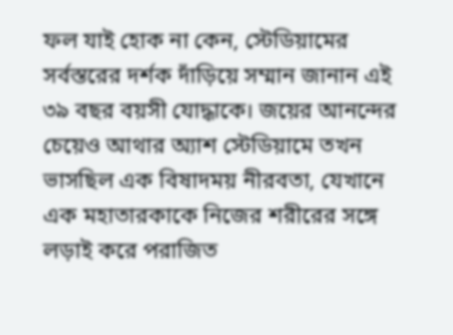ফল যাই হোক না কেন, স্টেডিয়ামের সর্বস্তরের দর্শক দাঁড়িয়ে সম্মান জানান এই ৩৯ বছর বয়সী যোদ্ধাকে। জয়ের আনন্দের চেয়েও আথার অ্যাশ স্টেডিয়ামে তখন ভাসছিল এক বিষাদময় নীরবতা, যেখানে এক মহাতারকাকে নিজের শরীরের সঙ্গে লড়াই করে পরাজিত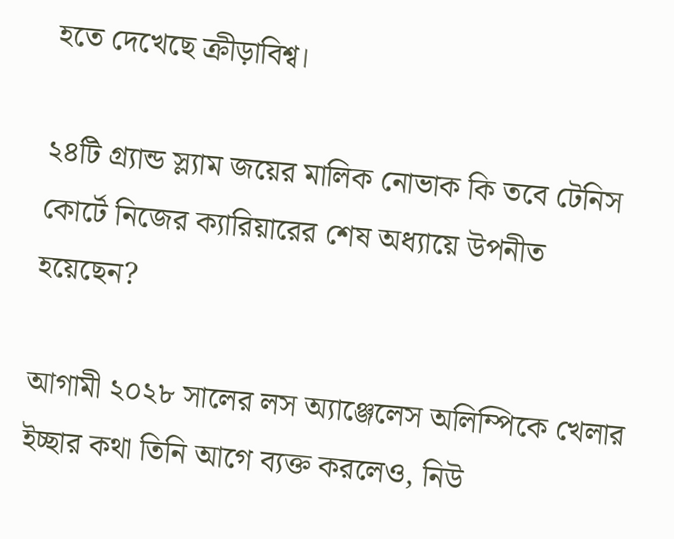হতে দেখেছে ক্রীড়াবিশ্ব।

২৪টি গ্র্যান্ড স্ল্যাম জয়ের মালিক নোভাক কি তবে টেনিস কোর্টে নিজের ক্যারিয়ারের শেষ অধ্যায়ে উপনীত হয়েছেন?

আগামী ২০২৮ সালের লস অ্যাঞ্জেলেস অলিম্পিকে খেলার ইচ্ছার কথা তিনি আগে ব্যক্ত করলেও, নিউ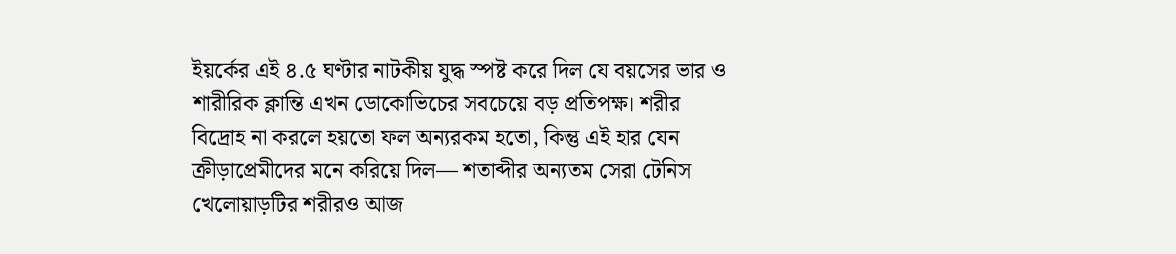ইয়র্কের এই ৪.৫ ঘণ্টার নাটকীয় যুদ্ধ স্পষ্ট করে দিল যে বয়সের ভার ও শারীরিক ক্লান্তি এখন ডোকোভিচের সবচেয়ে বড় প্রতিপক্ষ। শরীর বিদ্রোহ না করলে হয়তো ফল অন্যরকম হতো, কিন্তু এই হার যেন ক্রীড়াপ্রেমীদের মনে করিয়ে দিল— শতাব্দীর অন্যতম সেরা টেনিস খেলোয়াড়টির শরীরও আজ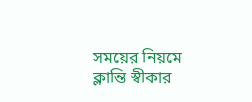সময়ের নিয়মে ক্লান্তি স্বীকার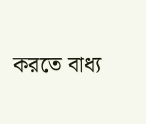করতে বাধ্য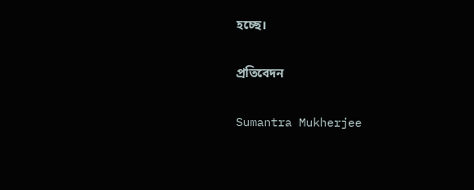হচ্ছে।

প্রতিবেদন

Sumantra Mukherjee